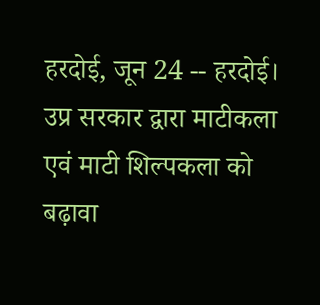हरदोई, जून 24 -- हरदोई। उप्र सरकार द्वारा माटीकला एवं माटी शिल्पकला को बढ़ावा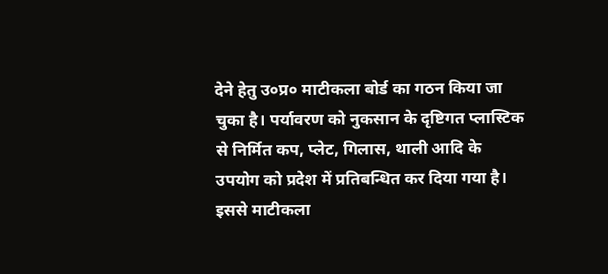देने हेतु उ०प्र० माटीकला बोर्ड का गठन किया जा चुका है। पर्यावरण को नुकसान के दृष्टिगत प्लास्टिक से निर्मित कप, प्लेट, गिलास, थाली आदि के उपयोग को प्रदेश में प्रतिबन्धित कर दिया गया है। इससे माटीकला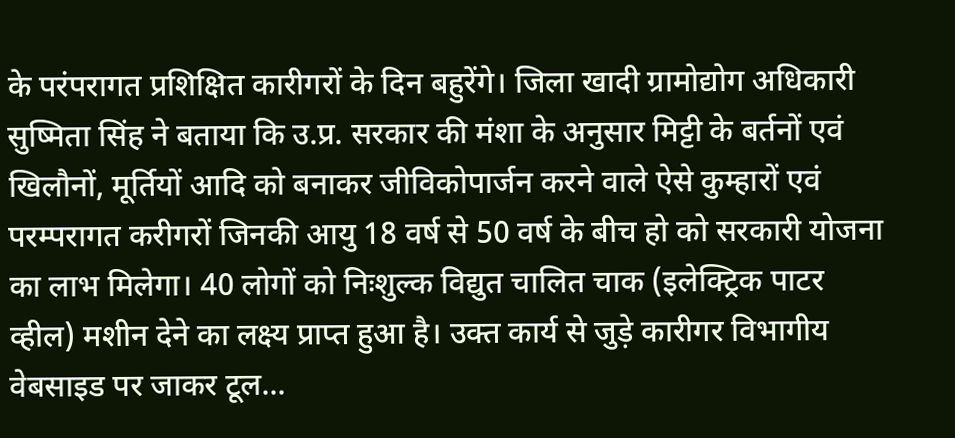के परंपरागत प्रशिक्षित कारीगरों के दिन बहुरेंगे। जिला खादी ग्रामोद्योग अधिकारी सुष्मिता सिंह ने बताया कि उ.प्र. सरकार की मंशा के अनुसार मिट्टी के बर्तनों एवं खिलौनों, मूर्तियों आदि को बनाकर जीविकोपार्जन करने वाले ऐसे कुम्हारों एवं परम्परागत करीगरों जिनकी आयु 18 वर्ष से 50 वर्ष के बीच हो को सरकारी योजना का लाभ मिलेगा। 40 लोगों को निःशुल्क विद्युत चालित चाक (इलेक्ट्रिक पाटर व्हील) मशीन देने का लक्ष्य प्राप्त हुआ है। उक्त कार्य से जुड़े कारीगर विभागीय वेबसाइड पर जाकर टूल...